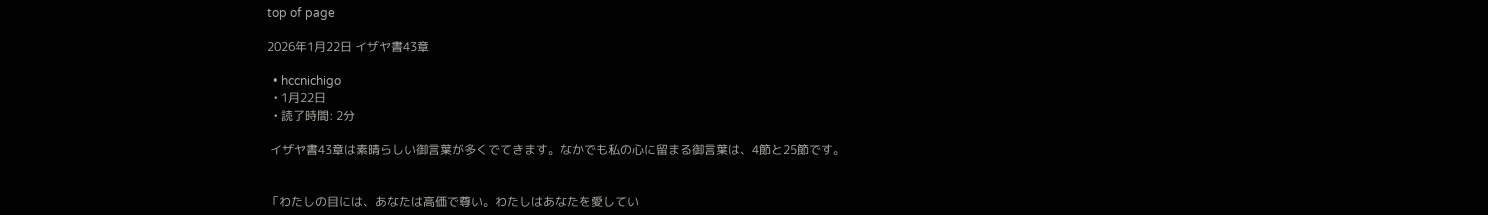top of page

2026年1月22日 イザヤ書43章

  • hccnichigo
  • 1月22日
  • 読了時間: 2分

 イザヤ書43章は素晴らしい御言葉が多くでてきます。なかでも私の心に留まる御言葉は、4節と25節です。


「わたしの目には、あなたは高価で尊い。わたしはあなたを愛してい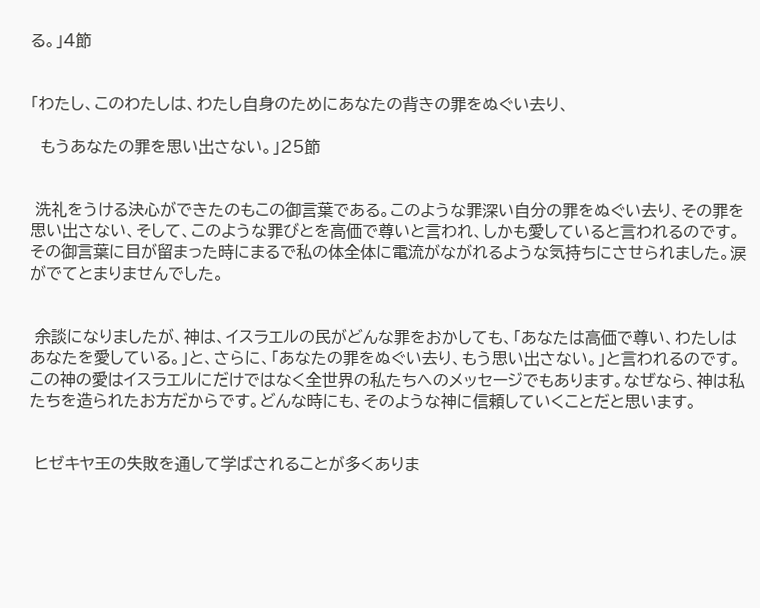る。」4節


「わたし、このわたしは、わたし自身のためにあなたの背きの罪をぬぐい去り、

  もうあなたの罪を思い出さない。」25節


 洗礼をうける決心ができたのもこの御言葉である。このような罪深い自分の罪をぬぐい去り、その罪を思い出さない、そして、このような罪びとを高価で尊いと言われ、しかも愛していると言われるのです。その御言葉に目が留まった時にまるで私の体全体に電流がながれるような気持ちにさせられました。涙がでてとまりませんでした。


 余談になりましたが、神は、イスラエルの民がどんな罪をおかしても、「あなたは高価で尊い、わたしはあなたを愛している。」と、さらに、「あなたの罪をぬぐい去り、もう思い出さない。」と言われるのです。この神の愛はイスラエルにだけではなく全世界の私たちへのメッセージでもあります。なぜなら、神は私たちを造られたお方だからです。どんな時にも、そのような神に信頼していくことだと思います。


 ヒゼキヤ王の失敗を通して学ばされることが多くありま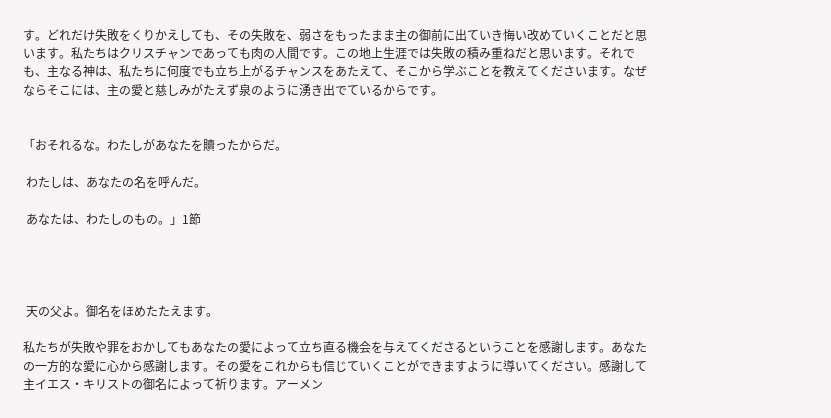す。どれだけ失敗をくりかえしても、その失敗を、弱さをもったまま主の御前に出ていき悔い改めていくことだと思います。私たちはクリスチャンであっても肉の人間です。この地上生涯では失敗の積み重ねだと思います。それでも、主なる神は、私たちに何度でも立ち上がるチャンスをあたえて、そこから学ぶことを教えてくださいます。なぜならそこには、主の愛と慈しみがたえず泉のように湧き出でているからです。


「おそれるな。わたしがあなたを贖ったからだ。

 わたしは、あなたの名を呼んだ。

 あなたは、わたしのもの。」1節




 天の父よ。御名をほめたたえます。

私たちが失敗や罪をおかしてもあなたの愛によって立ち直る機会を与えてくださるということを感謝します。あなたの一方的な愛に心から感謝します。その愛をこれからも信じていくことができますように導いてください。感謝して主イエス・キリストの御名によって祈ります。アーメン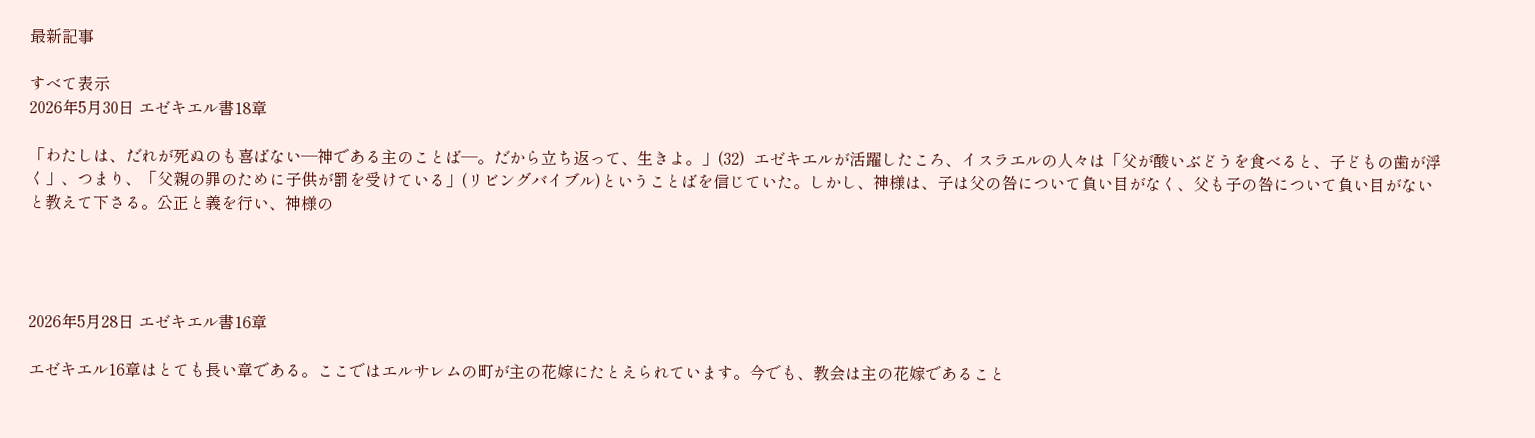最新記事

すべて表示
2026年5月30日 エゼキエル書18章

「わたしは、だれが死ぬのも喜ばない―神である主のことば―。だから立ち返って、生きよ。」(32)  エゼキエルが活躍したころ、イスラエルの人々は「父が酸いぶどうを食べると、子どもの歯が浮く」、つまり、「父親の罪のために子供が罰を受けている」(リビングバイブル)ということばを信じていた。しかし、神様は、子は父の咎について負い目がなく、父も子の咎について負い目がないと教えて下さる。公正と義を行い、神様の




2026年5月28日 エゼキエル書16章

エゼキエル16章はとても長い章である。ここではエルサレムの町が主の花嫁にたとえられています。今でも、教会は主の花嫁であること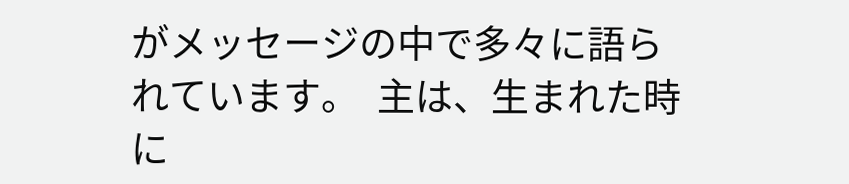がメッセージの中で多々に語られています。  主は、生まれた時に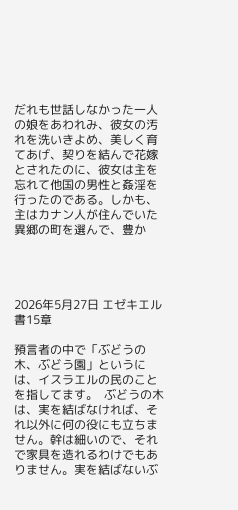だれも世話しなかった一人の娘をあわれみ、彼女の汚れを洗いきよめ、美しく育てあげ、契りを結んで花嫁とされたのに、彼女は主を忘れて他国の男性と姦淫を行ったのである。しかも、主はカナン人が住んでいた異郷の町を選んで、豊か




2026年5月27日 エゼキエル書15章

預言者の中で「ぶどうの木、ぶどう園」というには、イスラエルの民のことを指してます。  ぶどうの木は、実を結ばなければ、それ以外に何の役にも立ちません。幹は細いので、それで家具を造れるわけでもありません。実を結ばないぶ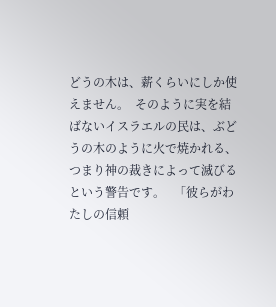どうの木は、薪くらいにしか使えません。  そのように実を結ばないイスラエルの民は、ぶどうの木のように火で焼かれる、つまり神の裁きによって滅びるという警告です。   「彼らがわたしの信頼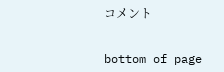コメント


bottom of page